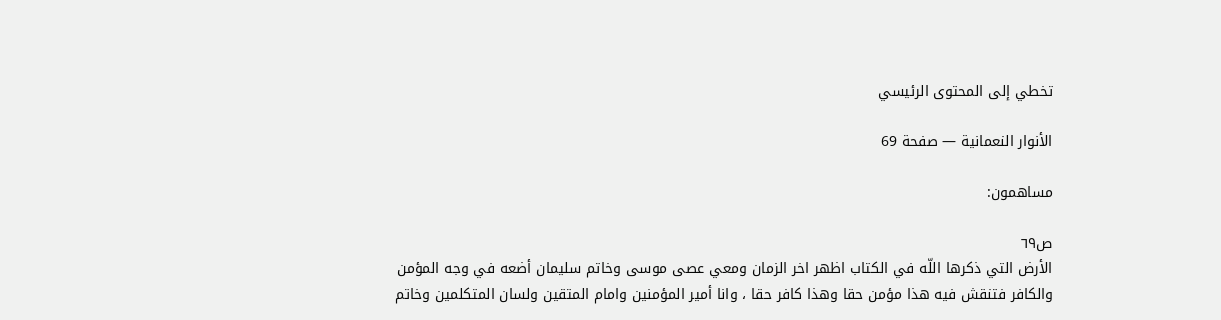تخطي إلى المحتوى الرئيسي

الأنوار النعمانية — صفحة 69

مساهمون:

ص٦٩
الأرض التي ذكرها اللّه في الكتاب اظهر اخر الزمان ومعي عصى موسى وخاتم سليمان أضعه في وجه المؤمن والكافر فتنقش فيه هذا مؤمن حقا وهذا كافر حقا ، وانا أمير المؤمنين وامام المتقين ولسان المتكلمين وخاتم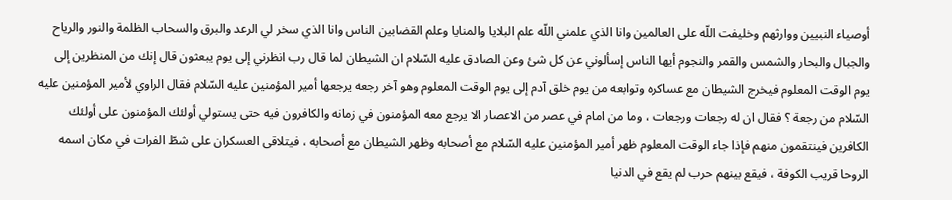أوصياء النبيين ووارثهم وخليفت اللّه على العالمين وانا الذي علمني اللّه علم البلايا والمنايا وعلم القضابين الناس وانا الذي سخر لي الرعد والبرق والسحاب الظلمة والنور والرياح والجبال والبحار والشمس والقمر والنجوم أيها الناس إسألوني عن كل شئ وعن الصادق عليه السّلام ان الشيطان لما قال رب انظرني إلى يوم يبعثون قال إنك من المنظرين إلى يوم الوقت المعلوم فيخرج الشيطان مع عساكره وتوابعه من يوم خلق آدم إلى يوم الوقت المعلوم وهو آخر رجعه يرجعها أمير المؤمنين عليه السّلام فقال الراوي لأمير المؤمنين عليه السّلام من رجعة ؟ فقال ان له رجعات ورجعات ، وما من امام في عصر من الاعصار الا يرجع معه المؤمنون في زمانه والكافرون فيه حتى يستولي أولئك المؤمنون على أولئك الكافرين فينتقمون منهم فإذا جاء الوقت المعلوم ظهر أمير المؤمنين عليه السّلام مع أصحابه وظهر الشيطان مع أصحابه ، فيتلاقى العسكران على شطّ الفرات في مكان اسمه الروحا قريب الكوفة ، فيقع بينهم حرب لم يقع في الدنيا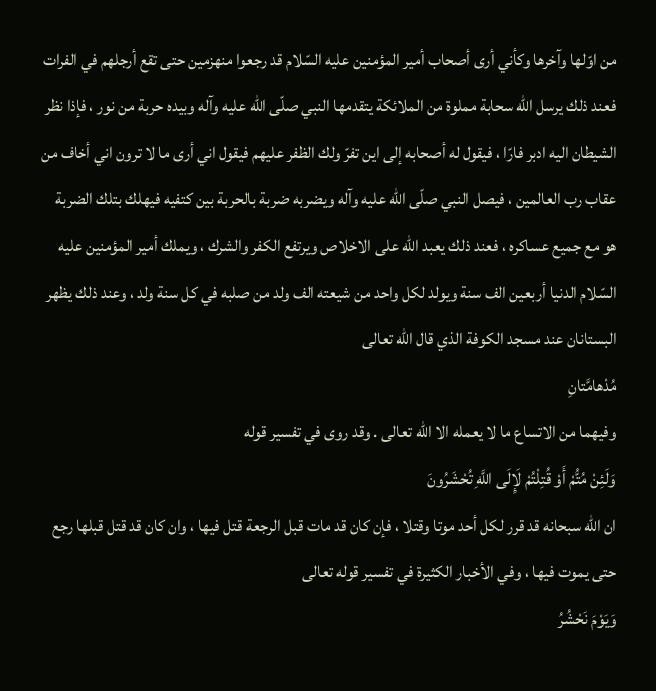من اوّلها وآخرها وكأني أرى أصحاب أمير المؤمنين عليه السّلام قد رجعوا منهزمين حتى تقع أرجلهم في الفرات فعند ذلك يرسل اللّه سحابة مملوة من الملائكة يتقدمها النبي صلّى اللّه عليه وآله وبيده حربة من نور ، فإذا نظر الشيطان اليه ادبر فارّا ، فيقول له أصحابه إلى اين تفرّ ولك الظفر عليهم فيقول اني أرى ما لا ترون اني أخاف من عقاب رب العالمين ، فيصل النبي صلّى اللّه عليه وآله ويضربه ضربة بالحربة بين كتفيه فيهلك بتلك الضربة هو مع جميع عساكره ، فعند ذلك يعبد اللّه على الاخلاص ويرتفع الكفر والشرك ، ويملك أمير المؤمنين عليه السّلام الدنيا أربعين الف سنة ويولد لكل واحد من شيعته الف ولد من صلبه في كل سنة ولد ، وعند ذلك يظهر البستانان عند مسجد الكوفة الذي قال اللّه تعالى
مُدْهامَّتانِ
وفيهما من الاتساع ما لا يعمله الا اللّه تعالى . وقد روى في تفسير قوله
وَلَئِنْ مُتُّمْ أَوْ قُتِلْتُمْ لَإِلَى اللَّهِ تُحْشَرُونَ
ان اللّه سبحانه قد قرر لكل أحد موتا وقتلا ، فإن كان قد مات قبل الرجعة قتل فيها ، وان كان قد قتل قبلها رجع حتى يموت فيها ، وفي الأخبار الكثيرة في تفسير قوله تعالى
وَيَوْمَ نَحْشُرُ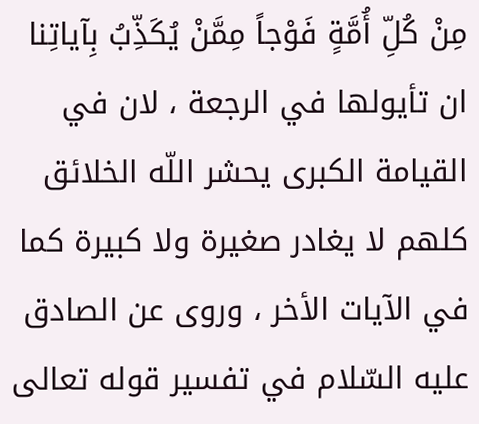مِنْ كُلِّ أُمَّةٍ فَوْجاً مِمَّنْ يُكَذِّبُ بِآياتِنا
ان تأيولها في الرجعة ، لان في القيامة الكبرى يحشر اللّه الخلائق كلهم لا يغادر صغيرة ولا كبيرة كما في الآيات الأخر ، وروى عن الصادق عليه السّلام في تفسير قوله تعالى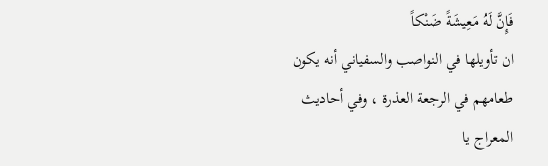فَإِنَّ لَهُ مَعِيشَةً ضَنْكاً
ان تأويلها في النواصب والسفياني أنه يكون طعامهم في الرجعة العذرة ، وفي أحاديث المعراج يا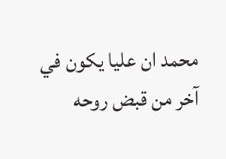محمد ان عليا يكون في آخر من قبض روحه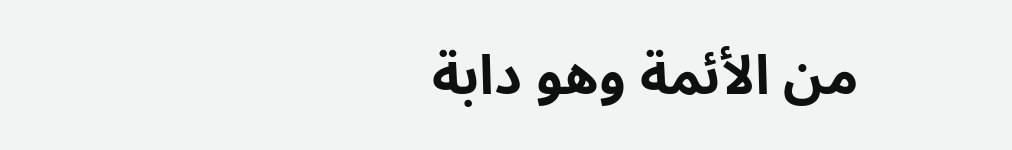من الأئمة وهو دابة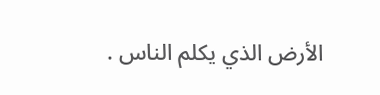الأرض الذي يكلم الناس .